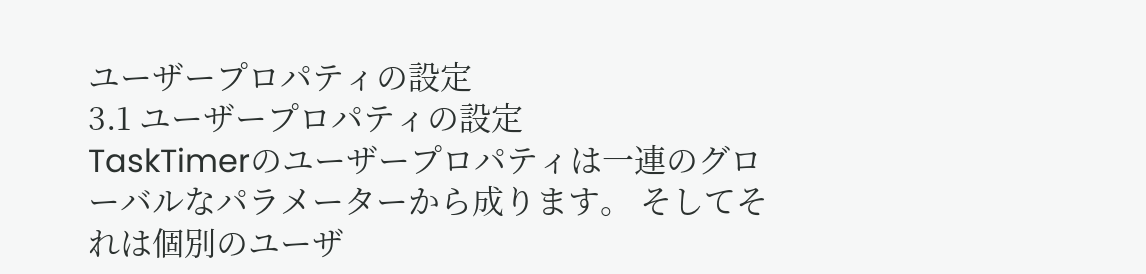ユーザープロパティの設定
3.1 ユーザープロパティの設定
TaskTimerのユーザープロパティは一連のグローバルなパラメーターから成ります。 そしてそれは個別のユーザ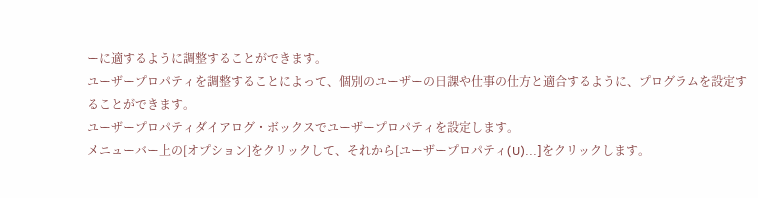ーに適するように調整することができます。
ユーザープロパティを調整することによって、個別のユーザーの日課や仕事の仕方と適合するように、プログラムを設定することができます。
ユーザープロパティダイアログ・ボックスでユーザープロパティを設定します。
メニューバー上の[オプション]をクリックして、それから[ユーザープロパティ(U)...]をクリックします。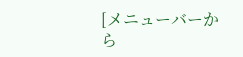[メニューバーから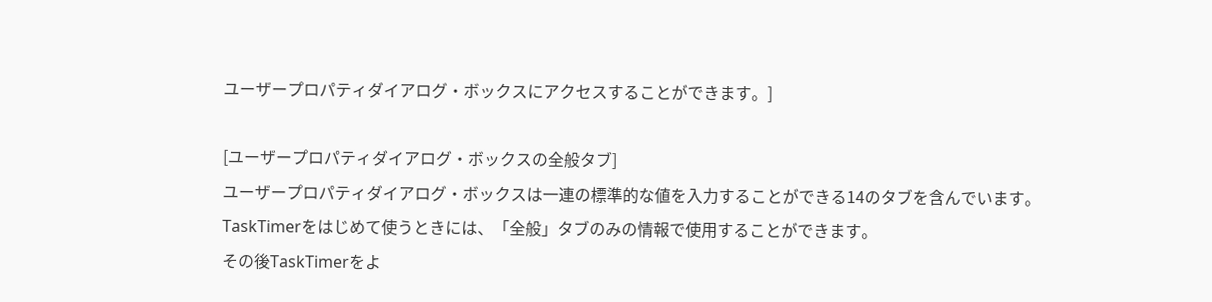ユーザープロパティダイアログ・ボックスにアクセスすることができます。]

[ユーザープロパティダイアログ・ボックスの全般タブ]
ユーザープロパティダイアログ・ボックスは一連の標準的な値を入力することができる14のタブを含んでいます。
TaskTimerをはじめて使うときには、「全般」タブのみの情報で使用することができます。
その後TaskTimerをよ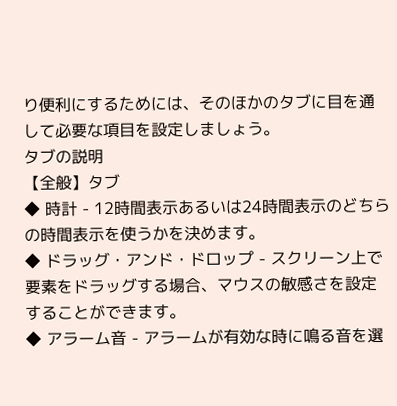り便利にするためには、そのほかのタブに目を通して必要な項目を設定しましょう。
タブの説明
【全般】タブ
◆ 時計 - 12時間表示あるいは24時間表示のどちらの時間表示を使うかを決めます。
◆ ドラッグ・アンド・ドロップ - スクリーン上で要素をドラッグする場合、マウスの敏感さを設定することができます。
◆ アラーム音 - アラームが有効な時に鳴る音を選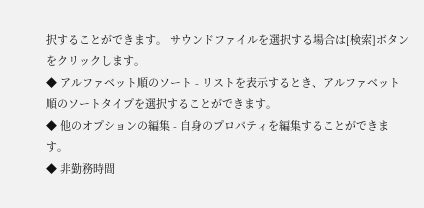択することができます。 サウンドファイルを選択する場合は[検索]ボタンをクリックします。
◆ アルファベット順のソート - リストを表示するとき、アルファベット順のソートタイプを選択することができます。
◆ 他のオプションの編集 - 自身のプロパティを編集することができます。
◆ 非勤務時間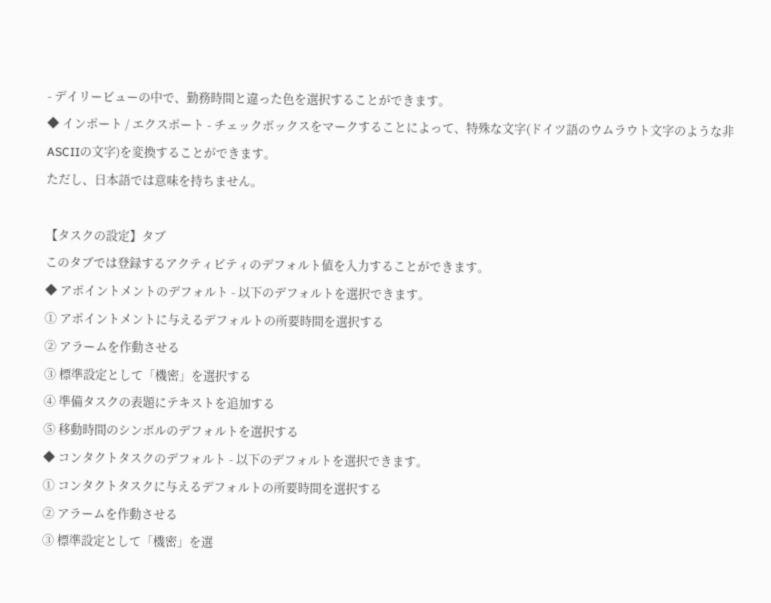- デイリービューの中で、勤務時間と違った色を選択することができます。
◆ インポート / エクスポート - チェックボックスをマークすることによって、特殊な文字(ドイツ語のウムラウト文字のような非ASCIIの文字)を変換することができます。
ただし、日本語では意味を持ちません。

【タスクの設定】タブ
このタブでは登録するアクティビティのデフォルト値を入力することができます。
◆ アポイントメントのデフォルト - 以下のデフォルトを選択できます。
① アポイントメントに与えるデフォルトの所要時間を選択する
② アラームを作動させる
③ 標準設定として「機密」を選択する
④ 準備タスクの表題にテキストを追加する
⑤ 移動時間のシンボルのデフォルトを選択する
◆ コンタクトタスクのデフォルト - 以下のデフォルトを選択できます。
① コンタクトタスクに与えるデフォルトの所要時間を選択する
② アラームを作動させる
③ 標準設定として「機密」を選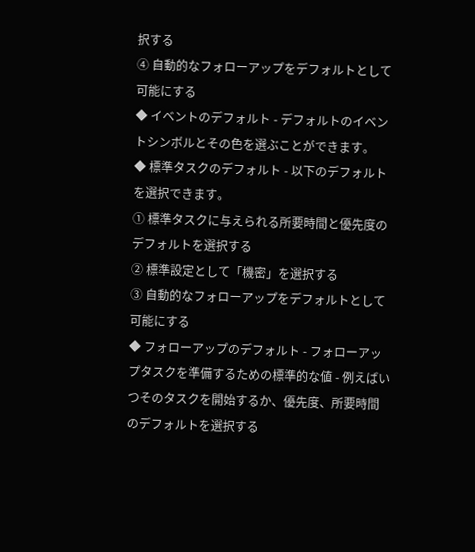択する
④ 自動的なフォローアップをデフォルトとして可能にする
◆ イベントのデフォルト - デフォルトのイベントシンボルとその色を選ぶことができます。
◆ 標準タスクのデフォルト - 以下のデフォルトを選択できます。
① 標準タスクに与えられる所要時間と優先度のデフォルトを選択する
② 標準設定として「機密」を選択する
③ 自動的なフォローアップをデフォルトとして可能にする
◆ フォローアップのデフォルト - フォローアップタスクを準備するための標準的な値 - 例えばいつそのタスクを開始するか、優先度、所要時間のデフォルトを選択する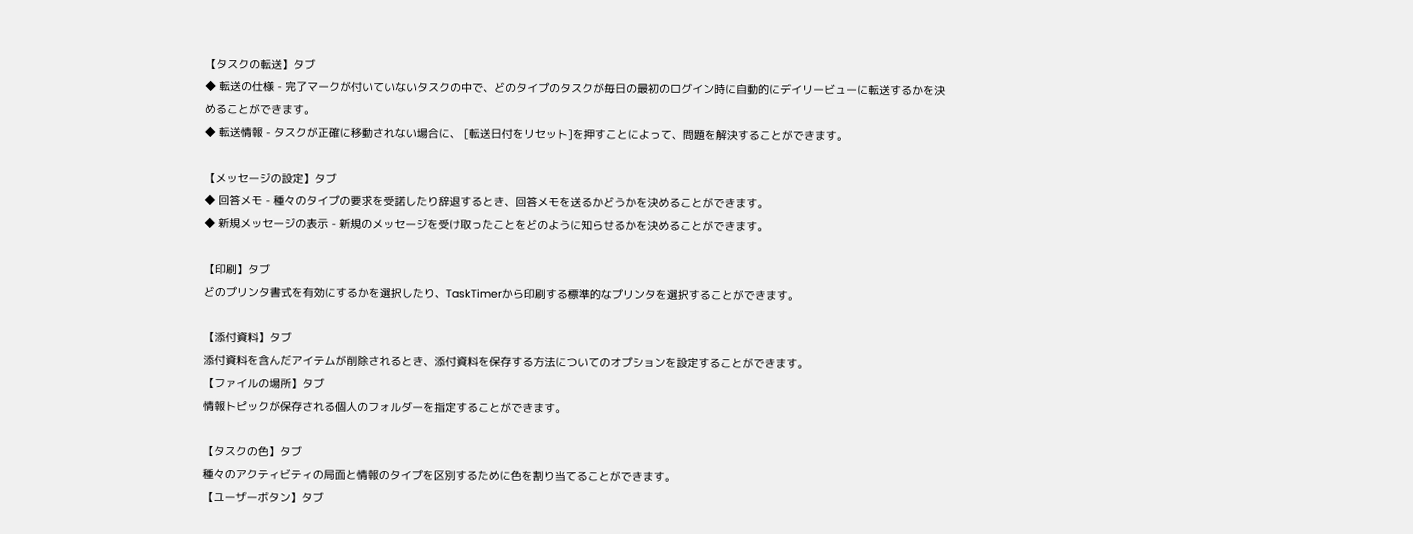【タスクの転送】タブ
◆ 転送の仕様 - 完了マークが付いていないタスクの中で、どのタイプのタスクが毎日の最初のログイン時に自動的にデイリービューに転送するかを決めることができます。
◆ 転送情報 - タスクが正確に移動されない場合に、 [転送日付をリセット]を押すことによって、問題を解決することができます。

【メッセージの設定】タブ
◆ 回答メモ - 種々のタイプの要求を受諾したり辞退するとき、回答メモを送るかどうかを決めることができます。
◆ 新規メッセージの表示 - 新規のメッセージを受け取ったことをどのように知らせるかを決めることができます。

【印刷】タブ
どのプリンタ書式を有効にするかを選択したり、TaskTimerから印刷する標準的なプリンタを選択することができます。

【添付資料】タブ
添付資料を含んだアイテムが削除されるとき、添付資料を保存する方法についてのオプションを設定することができます。
【ファイルの場所】タブ
情報トピックが保存される個人のフォルダーを指定することができます。

【タスクの色】タブ
種々のアクティビティの局面と情報のタイプを区別するために色を割り当てることができます。
【ユーザーボタン】タブ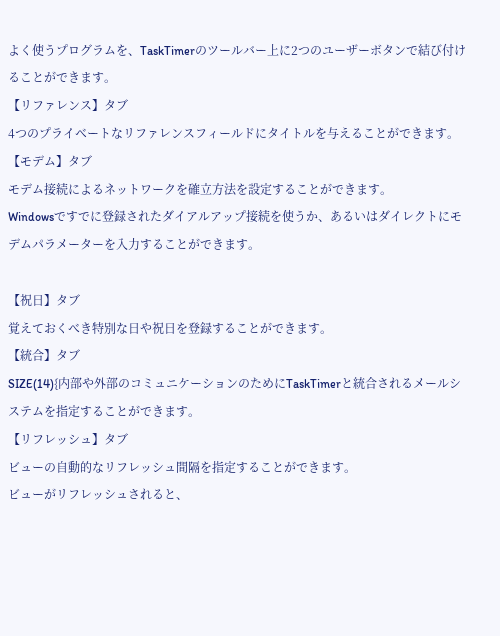よく使うプログラムを、TaskTimerのツールバー上に2つのユーザーボタンで結び付けることができます。
【リファレンス】タブ
4つのプライベートなリファレンスフィールドにタイトルを与えることができます。
【モデム】タブ
モデム接続によるネットワークを確立方法を設定することができます。
Windowsですでに登録されたダイアルアップ接続を使うか、あるいはダイレクトにモデムパラメーターを入力することができます。

【祝日】タブ
覚えておくべき特別な日や祝日を登録することができます。
【統合】タブ
SIZE(14){内部や外部のコミュニケーションのためにTaskTimerと統合されるメールシステムを指定することができます。
【リフレッシュ】タブ
ビューの自動的なリフレッシュ間隔を指定することができます。
ビューがリフレッシュされると、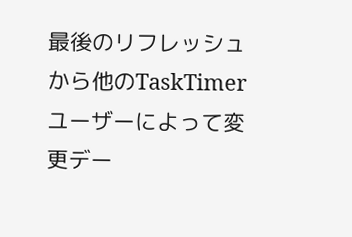最後のリフレッシュから他のTaskTimerユーザーによって変更デー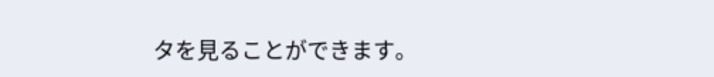タを見ることができます。